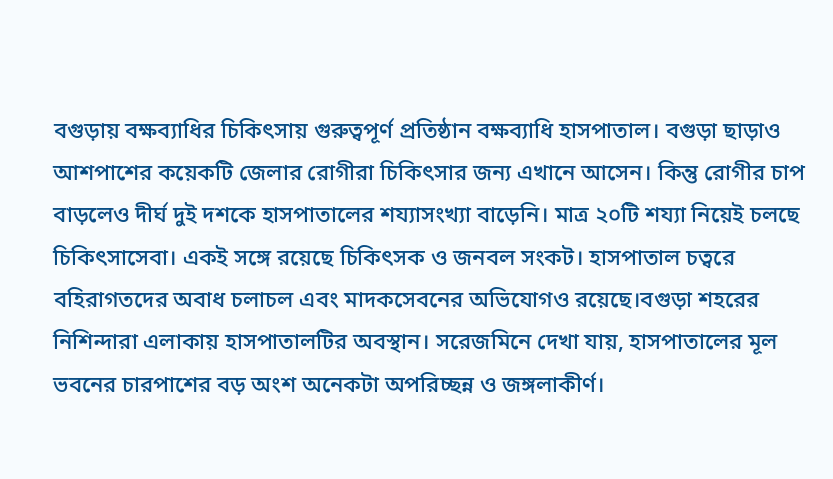বগুড়ায় বক্ষব্যাধির চিকিৎসায় গুরুত্বপূর্ণ প্রতিষ্ঠান বক্ষব্যাধি হাসপাতাল। বগুড়া ছাড়াও আশপাশের কয়েকটি জেলার রোগীরা চিকিৎসার জন্য এখানে আসেন। কিন্তু রোগীর চাপ বাড়লেও দীর্ঘ দুই দশকে হাসপাতালের শয্যাসংখ্যা বাড়েনি। মাত্র ২০টি শয্যা নিয়েই চলছে চিকিৎসাসেবা। একই সঙ্গে রয়েছে চিকিৎসক ও জনবল সংকট। হাসপাতাল চত্বরে বহিরাগতদের অবাধ চলাচল এবং মাদকসেবনের অভিযোগও রয়েছে।বগুড়া শহরের নিশিন্দারা এলাকায় হাসপাতালটির অবস্থান। সরেজমিনে দেখা যায়, হাসপাতালের মূল ভবনের চারপাশের বড় অংশ অনেকটা অপরিচ্ছন্ন ও জঙ্গলাকীর্ণ।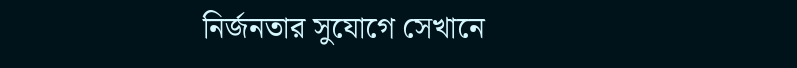নির্জনতার সুযোগে সেখানে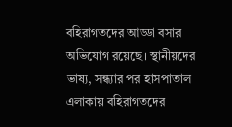বহিরাগতদের আড্ডা বসার অভিযোগ রয়েছে। স্থানীয়দের ভাষ্য, সন্ধ্যার পর হাসপাতাল এলাকায় বহিরাগতদের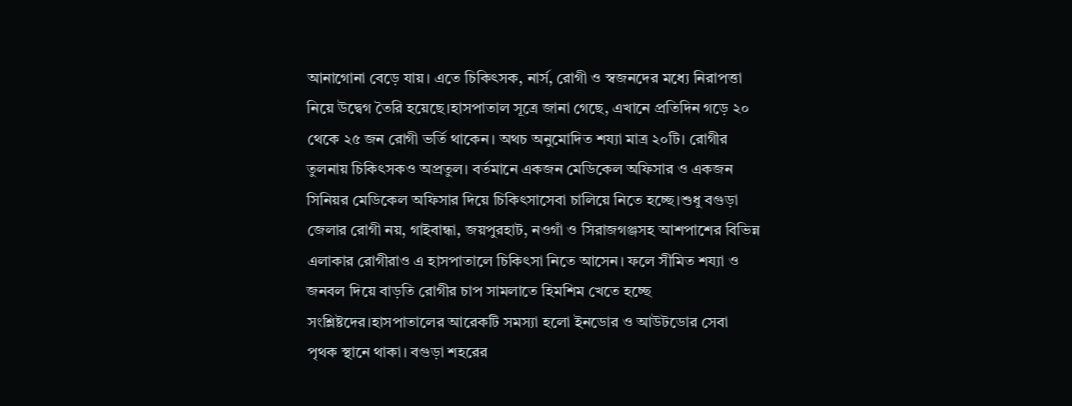আনাগোনা বেড়ে যায়। এতে চিকিৎসক, নার্স, রোগী ও স্বজনদের মধ্যে নিরাপত্তা নিয়ে উদ্বেগ তৈরি হয়েছে।হাসপাতাল সূত্রে জানা গেছে, এখানে প্রতিদিন গড়ে ২০ থেকে ২৫ জন রোগী ভর্তি থাকেন। অথচ অনুমোদিত শয্যা মাত্র ২০টি। রোগীর তুলনায় চিকিৎসকও অপ্রতুল। বর্তমানে একজন মেডিকেল অফিসার ও একজন সিনিয়র মেডিকেল অফিসার দিয়ে চিকিৎসাসেবা চালিয়ে নিতে হচ্ছে।শুধু বগুড়া জেলার রোগী নয়, গাইবান্ধা, জয়পুরহাট, নওগাঁ ও সিরাজগঞ্জসহ আশপাশের বিভিন্ন এলাকার রোগীরাও এ হাসপাতালে চিকিৎসা নিতে আসেন। ফলে সীমিত শয্যা ও জনবল দিয়ে বাড়তি রোগীর চাপ সামলাতে হিমশিম খেতে হচ্ছে সংশ্লিষ্টদের।হাসপাতালের আরেকটি সমস্যা হলো ইনডোর ও আউটডোর সেবা পৃথক স্থানে থাকা। বগুড়া শহরের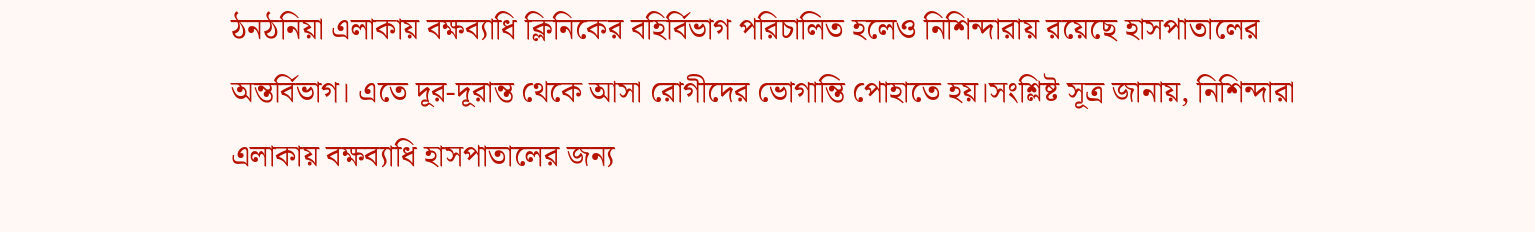ঠনঠনিয়া এলাকায় বক্ষব্যাধি ক্লিনিকের বহির্বিভাগ পরিচালিত হলেও নিশিন্দারায় রয়েছে হাসপাতালের অন্তর্বিভাগ। এতে দূর-দূরান্ত থেকে আসা রোগীদের ভোগান্তি পোহাতে হয়।সংশ্লিষ্ট সূত্র জানায়, নিশিন্দারা এলাকায় বক্ষব্যাধি হাসপাতালের জন্য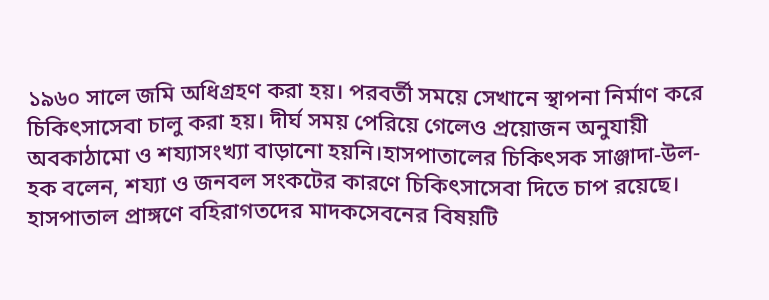১৯৬০ সালে জমি অধিগ্রহণ করা হয়। পরবর্তী সময়ে সেখানে স্থাপনা নির্মাণ করে চিকিৎসাসেবা চালু করা হয়। দীর্ঘ সময় পেরিয়ে গেলেও প্রয়োজন অনুযায়ী অবকাঠামো ও শয্যাসংখ্যা বাড়ানো হয়নি।হাসপাতালের চিকিৎসক সাঞ্জাদা-উল-হক বলেন, শয্যা ও জনবল সংকটের কারণে চিকিৎসাসেবা দিতে চাপ রয়েছে। হাসপাতাল প্রাঙ্গণে বহিরাগতদের মাদকসেবনের বিষয়টি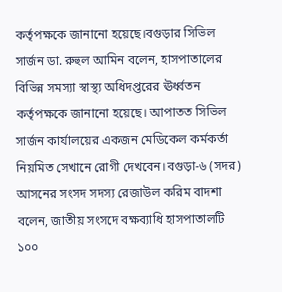কর্তৃপক্ষকে জানানো হয়েছে।বগুড়ার সিভিল সার্জন ডা. রুহুল আমিন বলেন, হাসপাতালের বিভিন্ন সমস্যা স্বাস্থ্য অধিদপ্তরের ঊর্ধ্বতন কর্তৃপক্ষকে জানানো হয়েছে। আপাতত সিভিল সার্জন কার্যালয়ের একজন মেডিকেল কর্মকর্তা নিয়মিত সেখানে রোগী দেখবেন।বগুড়া-৬ (সদর) আসনের সংসদ সদস্য রেজাউল করিম বাদশা বলেন, জাতীয় সংসদে বক্ষব্যাধি হাসপাতালটি ১০০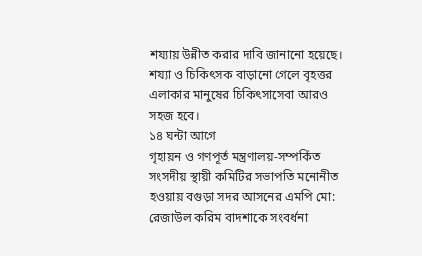শয্যায় উন্নীত করার দাবি জানানো হয়েছে। শয্যা ও চিকিৎসক বাড়ানো গেলে বৃহত্তর এলাকার মানুষের চিকিৎসাসেবা আরও সহজ হবে।
১৪ ঘন্টা আগে
গৃহায়ন ও গণপূর্ত মন্ত্রণালয়-সম্পর্কিত সংসদীয় স্থায়ী কমিটির সভাপতি মনোনীত হওয়ায় বগুড়া সদর আসনের এমপি মো: রেজাউল করিম বাদশাকে সংবর্ধনা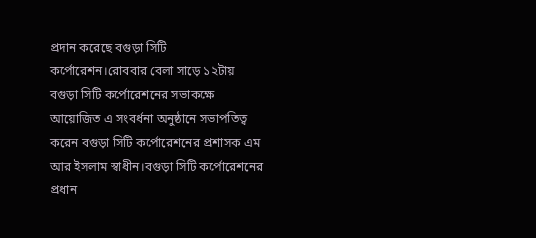প্রদান করেছে বগুড়া সিটি কর্পোরেশন।রোববার বেলা সাড়ে ১২টায় বগুড়া সিটি কর্পোরেশনের সভাকক্ষে আয়োজিত এ সংবর্ধনা অনুষ্ঠানে সভাপতিত্ব করেন বগুড়া সিটি কর্পোরেশনের প্রশাসক এম আর ইসলাম স্বাধীন।বগুড়া সিটি কর্পোরেশনের প্রধান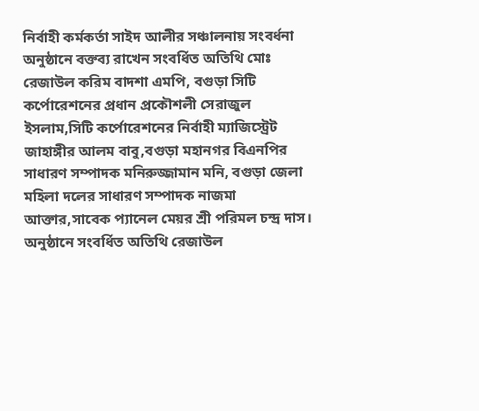নির্বাহী কর্মকর্তা সাইদ আলীর সঞ্চালনায় সংবর্ধনা অনুষ্ঠানে বক্তব্য রাখেন সংবর্ধিত অতিথি মোঃ রেজাউল করিম বাদশা এমপি, বগুড়া সিটি কর্পোরেশনের প্রধান প্রকৌশলী সেরাজুল ইসলাম,সিটি কর্পোরেশনের নির্বাহী ম্যাজিস্ট্রেট জাহাঙ্গীর আলম বাবু,বগুড়া মহানগর বিএনপির সাধারণ সম্পাদক মনিরুজ্জামান মনি, বগুড়া জেলা মহিলা দলের সাধারণ সম্পাদক নাজমা আক্তার,সাবেক প্যানেল মেয়র শ্রী পরিমল চন্দ্র দাস। অনুষ্ঠানে সংবর্ধিত অতিথি রেজাউল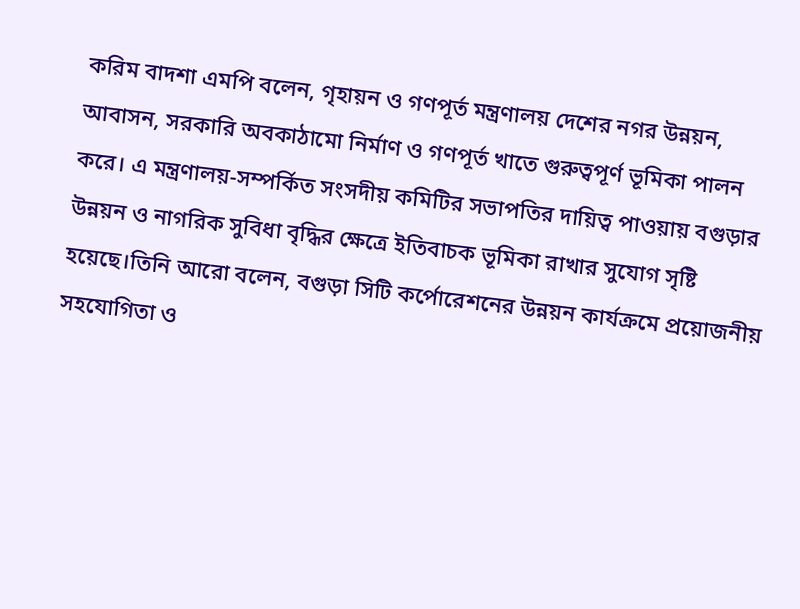করিম বাদশা এমপি বলেন, গৃহায়ন ও গণপূর্ত মন্ত্রণালয় দেশের নগর উন্নয়ন, আবাসন, সরকারি অবকাঠামো নির্মাণ ও গণপূর্ত খাতে গুরুত্বপূর্ণ ভূমিকা পালন করে। এ মন্ত্রণালয়-সম্পর্কিত সংসদীয় কমিটির সভাপতির দায়িত্ব পাওয়ায় বগুড়ার উন্নয়ন ও নাগরিক সুবিধা বৃদ্ধির ক্ষেত্রে ইতিবাচক ভূমিকা রাখার সুযোগ সৃষ্টি হয়েছে।তিনি আরো বলেন, বগুড়া সিটি কর্পোরেশনের উন্নয়ন কার্যক্রমে প্রয়োজনীয় সহযোগিতা ও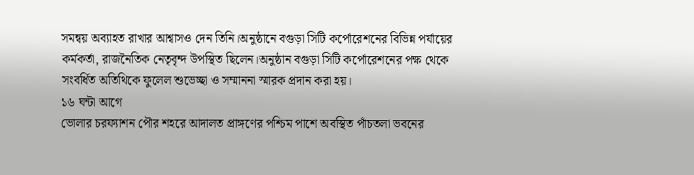সমন্বয় অব্যাহত রাখার আশ্বাসও দেন তিনি।অনুষ্ঠানে বগুড়া সিটি কর্পোরেশনের বিভিন্ন পর্যায়ের কর্মকর্তা, রাজনৈতিক নেতৃবৃন্দ উপস্থিত ছিলেন।অনুষ্ঠান বগুড়া সিটি কর্পোরেশনের পক্ষ থেকে সংবর্ধিত অতিথিকে ফুলেল শুভেচ্ছা ও সম্মাননা স্মারক প্রদান করা হয়।
১৬ ঘন্টা আগে
ভোলার চরফ্যাশন পৌর শহরে আদালত প্রাঙ্গণের পশ্চিম পাশে অবস্থিত পাঁচতলা ভবনের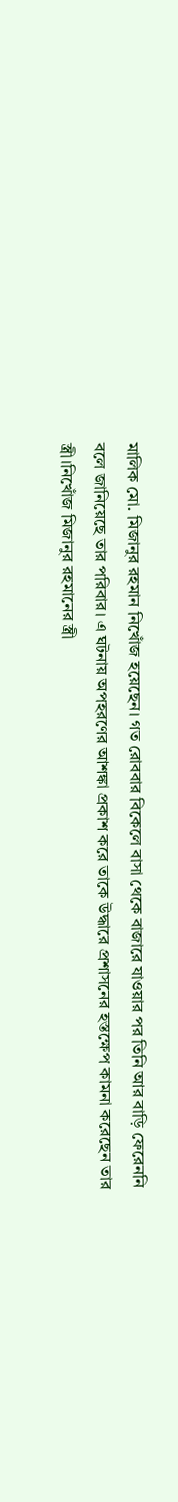মালিক মো. মিজানুর রহমান নিখোঁজ হয়েছেন। গত রোববার বিকেলে বাসা থেকে বাজারে যাওয়ার পর তিনি আর বাড়ি ফেরেননি বলে জানিয়েছে তার পরিবার। এ ঘটনায় অপহরণের আশঙ্কা প্রকাশ করে তাকে উদ্ধারে প্রশাসনের হস্তক্ষেপ কামনা করেছেন তার স্ত্রী।নিখোঁজ মিজানুর রহমানের স্ত্রী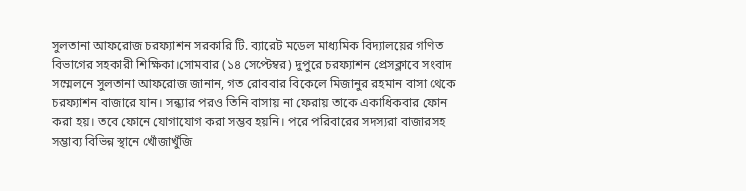সুলতানা আফরোজ চরফ্যাশন সরকারি টি. ব্যারেট মডেল মাধ্যমিক বিদ্যালয়ের গণিত বিভাগের সহকারী শিক্ষিকা।সোমবার (১৪ সেপ্টেম্বর) দুপুরে চরফ্যাশন প্রেসক্লাবে সংবাদ সম্মেলনে সুলতানা আফরোজ জানান, গত রোববার বিকেলে মিজানুর রহমান বাসা থেকে চরফ্যাশন বাজারে যান। সন্ধ্যার পরও তিনি বাসায় না ফেরায় তাকে একাধিকবার ফোন করা হয়। তবে ফোনে যোগাযোগ করা সম্ভব হয়নি। পরে পরিবারের সদস্যরা বাজারসহ সম্ভাব্য বিভিন্ন স্থানে খোঁজাখুঁজি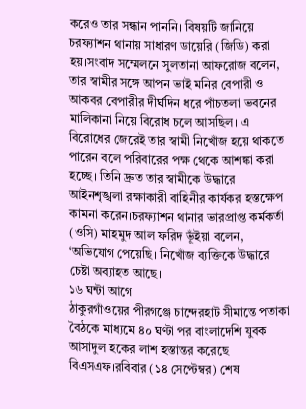করেও তার সন্ধান পাননি। বিষয়টি জানিয়ে চরফ্যাশন থানায় সাধারণ ডায়েরি (জিডি) করা হয়।সংবাদ সম্মেলনে সুলতানা আফরোজ বলেন, তার স্বামীর সঙ্গে আপন ভাই মনির বেপারী ও আকবর বেপারীর দীর্ঘদিন ধরে পাঁচতলা ভবনের মালিকানা নিয়ে বিরোধ চলে আসছিল। এ বিরোধের জেরেই তার স্বামী নিখোঁজ হয়ে থাকতে পারেন বলে পরিবারের পক্ষ থেকে আশঙ্কা করা হচ্ছে। তিনি দ্রুত তার স্বামীকে উদ্ধারে আইনশৃঙ্খলা রক্ষাকারী বাহিনীর কার্যকর হস্তক্ষেপ কামনা করেন।চরফ্যাশন থানার ভারপ্রাপ্ত কর্মকর্তা (ওসি) মাহমুদ আল ফরিদ ভূঁইয়া বলেন, ‘অভিযোগ পেয়েছি। নিখোঁজ ব্যক্তিকে উদ্ধারে চেষ্টা অব্যাহত আছে।
১৬ ঘন্টা আগে
ঠাকুরগাঁওয়ের পীরগঞ্জে চান্দেরহাট সীমান্তে পতাকা বৈঠকে মাধ্যমে ৪০ ঘণ্টা পর বাংলাদেশি যুবক আসাদুল হকের লাশ হস্তান্তর করেছে বিএসএফ।রবিবার (১৪ সেপ্টেম্বর) শেষ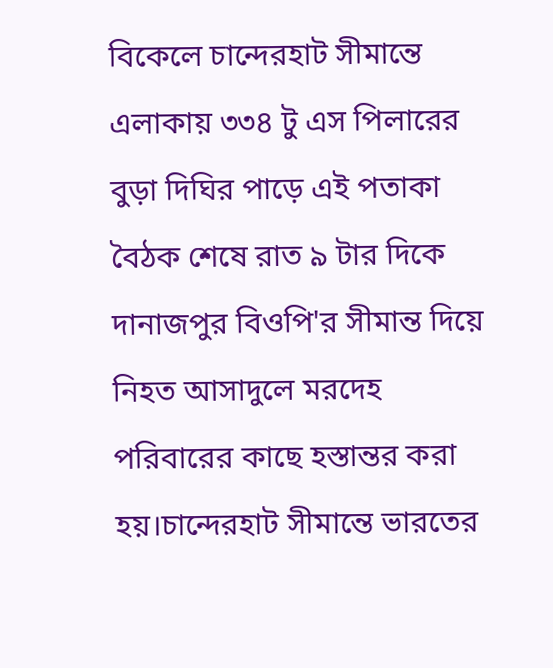বিকেলে চান্দেরহাট সীমান্তে এলাকায় ৩৩৪ টু এস পিলারের বুড়া দিঘির পাড়ে এই পতাকা বৈঠক শেষে রাত ৯ টার দিকে দানাজপুর বিওপি'র সীমান্ত দিয়ে নিহত আসাদুলে মরদেহ পরিবারের কাছে হস্তান্তর করা হয়।চান্দেরহাট সীমান্তে ভারতের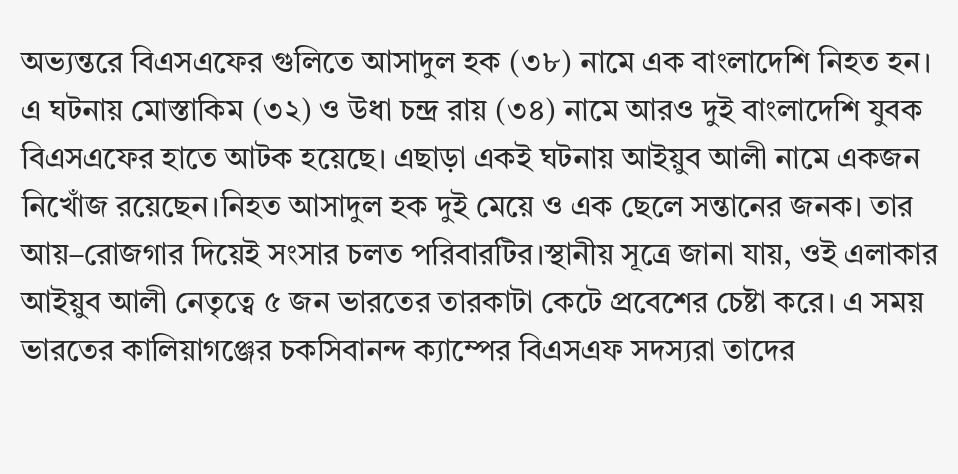অভ্যন্তরে বিএসএফের গুলিতে আসাদুল হক (৩৮) নামে এক বাংলাদেশি নিহত হন। এ ঘটনায় মোস্তাকিম (৩২) ও উধা চন্দ্র রায় (৩৪) নামে আরও দুই বাংলাদেশি যুবক বিএসএফের হাতে আটক হয়েছে। এছাড়া একই ঘটনায় আইয়ুব আলী নামে একজন নিখোঁজ রয়েছেন।নিহত আসাদুল হক দুই মেয়ে ও এক ছেলে সন্তানের জনক। তার আয়–রোজগার দিয়েই সংসার চলত পরিবারটির।স্থানীয় সূত্রে জানা যায়, ওই এলাকার আইয়ুব আলী নেতৃত্বে ৫ জন ভারতের তারকাটা কেটে প্রবেশের চেষ্টা করে। এ সময় ভারতের কালিয়াগঞ্জের চকসিবানন্দ ক্যাম্পের বিএসএফ সদস্যরা তাদের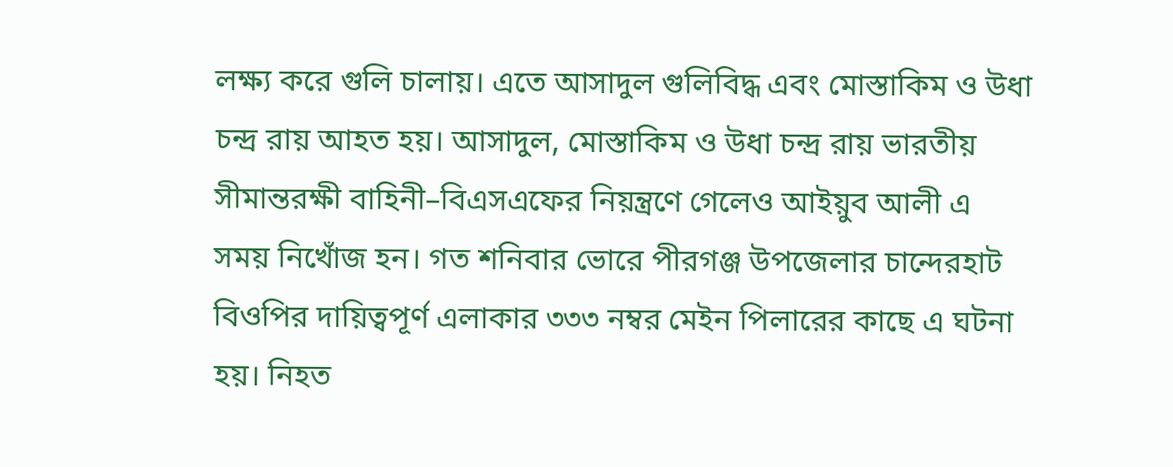লক্ষ্য করে গুলি চালায়। এতে আসাদুল গুলিবিদ্ধ এবং মোস্তাকিম ও উধা চন্দ্র রায় আহত হয়। আসাদুল, মোস্তাকিম ও উধা চন্দ্র রায় ভারতীয় সীমান্তরক্ষী বাহিনী–বিএসএফের নিয়ন্ত্রণে গেলেও আইয়ুব আলী এ সময় নিখোঁজ হন। গত শনিবার ভোরে পীরগঞ্জ উপজেলার চান্দেরহাট বিওপির দায়িত্বপূর্ণ এলাকার ৩৩৩ নম্বর মেইন পিলারের কাছে এ ঘটনা হয়। নিহত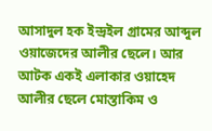আসাদুল হক ইন্দ্রইল গ্রামের আব্দুল ওয়াজেদের আলীর ছেলে। আর আটক একই এলাকার ওয়াহেদ আলীর ছেলে মোস্তাকিম ও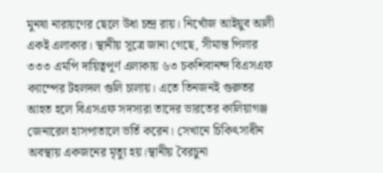মুনষা নারায়ণের ছেলে উধা চন্দ্র রায়। নিখোঁজ আইয়ুব আলী একই এলাকার। স্থানীয় সূত্রে জানা গেছে, সীমান্ত পিলার ৩৩৩ এমপি দায়িত্বপূর্ণ এলাকায় ৬৩ চকশিবানন্দ বিএসএফ ক্যাম্পের টহলদল গুলি চালায়। এতে তিনজনই গুরুতর আহত হলে বিএসএফ সদস্যরা তাদের ভারতের কালিয়াগঞ্জ জেনারেল হাসপাতালে ভর্তি করেন। সেখানে চিকিৎসাধীন অবস্থায় একজনের মৃত্যু হয়।স্থানীয় বৈরচুনা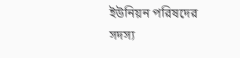ইউনিয়ন পরিষদের সদস্য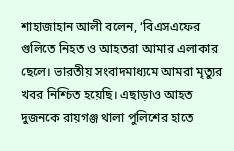শাহাজাহান আলী বলেন, ‘বিএসএফের গুলিতে নিহত ও আহতরা আমার এলাকার ছেলে। ভারতীয় সংবাদমাধ্যমে আমরা মৃত্যুর খবর নিশ্চিত হয়েছি। এছাড়াও আহত দুজনকে রায়গঞ্জ থালা পুলিশের হাতে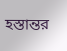হস্তান্তর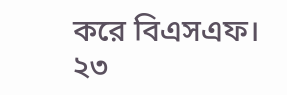করে বিএসএফ।
২৩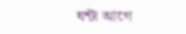ঘন্টা আগে